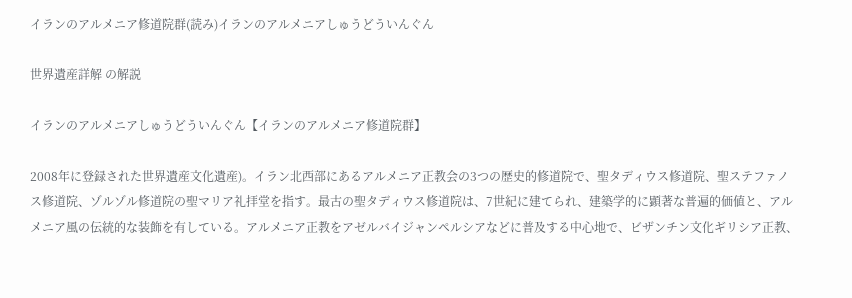イランのアルメニア修道院群(読み)イランのアルメニアしゅうどういんぐん

世界遺産詳解 の解説

イランのアルメニアしゅうどういんぐん【イランのアルメニア修道院群】

2008年に登録された世界遺産文化遺産)。イラン北西部にあるアルメニア正教会の3つの歴史的修道院で、聖タディウス修道院、聖ステファノス修道院、ゾルゾル修道院の聖マリア礼拝堂を指す。最古の聖タディウス修道院は、7世紀に建てられ、建築学的に顕著な普遍的価値と、アルメニア風の伝統的な装飾を有している。アルメニア正教をアゼルバイジャンペルシアなどに普及する中心地で、ビザンチン文化ギリシア正教、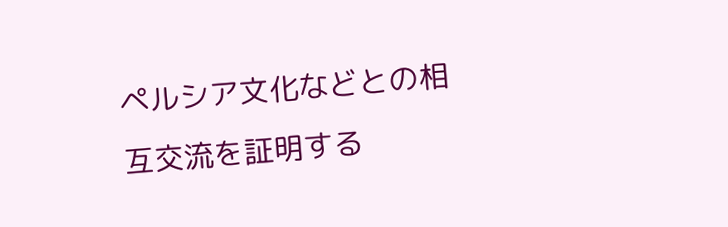ペルシア文化などとの相互交流を証明する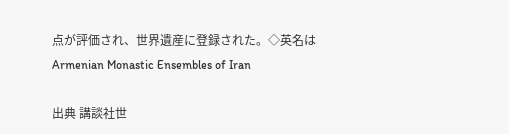点が評価され、世界遺産に登録された。◇英名はArmenian Monastic Ensembles of Iran

出典 講談社世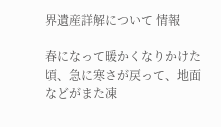界遺産詳解について 情報

春になって暖かくなりかけた頃、急に寒さが戻って、地面などがまた凍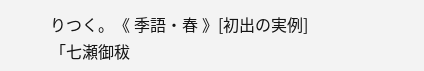りつく。《 季語・春 》[初出の実例]「七瀬御秡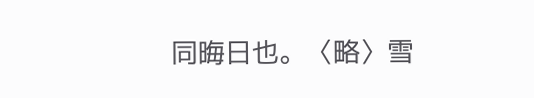同晦日也。〈略〉雪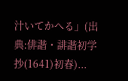汁いてかへる」(出典:俳諧・誹諧初学抄(1641)初春)...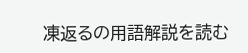凍返るの用語解説を読む